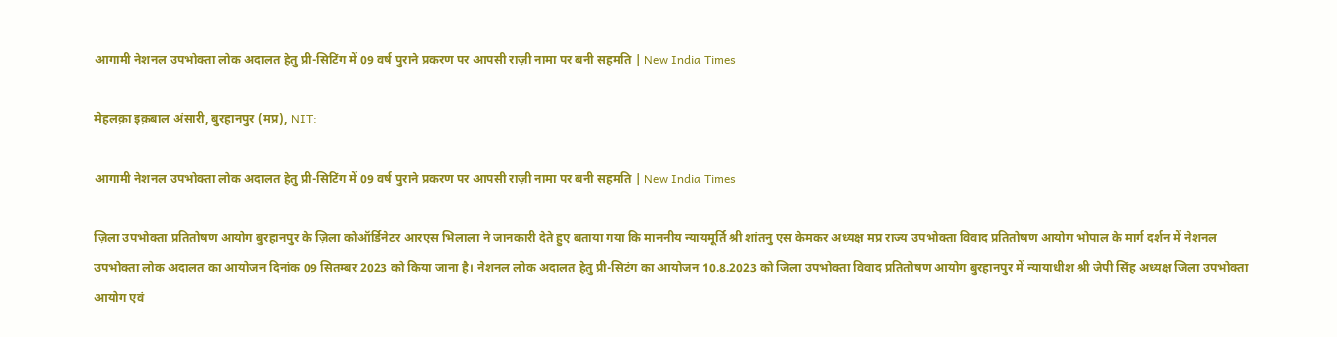आगामी नेशनल उपभोक्ता लोक अदालत हेतु प्री-सिटिंग में 09 वर्ष पुराने प्रकरण पर आपसी राज़ी नामा पर बनी सहमति | New India Times

मेहलक़ा इक़बाल अंसारी, बुरहानपुर (मप्र), NIT:

आगामी नेशनल उपभोक्ता लोक अदालत हेतु प्री-सिटिंग में 09 वर्ष पुराने प्रकरण पर आपसी राज़ी नामा पर बनी सहमति | New India Times

ज़िला उपभोक्ता प्रतितोषण आयोग बुरहानपुर के ज़िला कोऑर्डिनेटर आरएस भिलाला ने जानकारी देते हुए बताया गया कि माननीय न्यायमूर्ति श्री शांतनु एस केमकर अध्यक्ष मप्र राज्य उपभोक्ता विवाद प्रतितोषण आयोग भोपाल के मार्ग दर्शन में नेशनल उपभोक्ता लोक अदालत का आयोजन दिनांक 09 सितम्बर 2023 को किया जाना है। नेशनल लोक अदालत हेतु प्री-सिटंग का आयोजन 10.8.2023 को जिला उपभोक्ता विवाद प्रतितोषण आयोग बुरहानपुर में न्यायाधीश श्री जेपी सिंह अध्यक्ष जिला उपभोक्ता आयोग एवं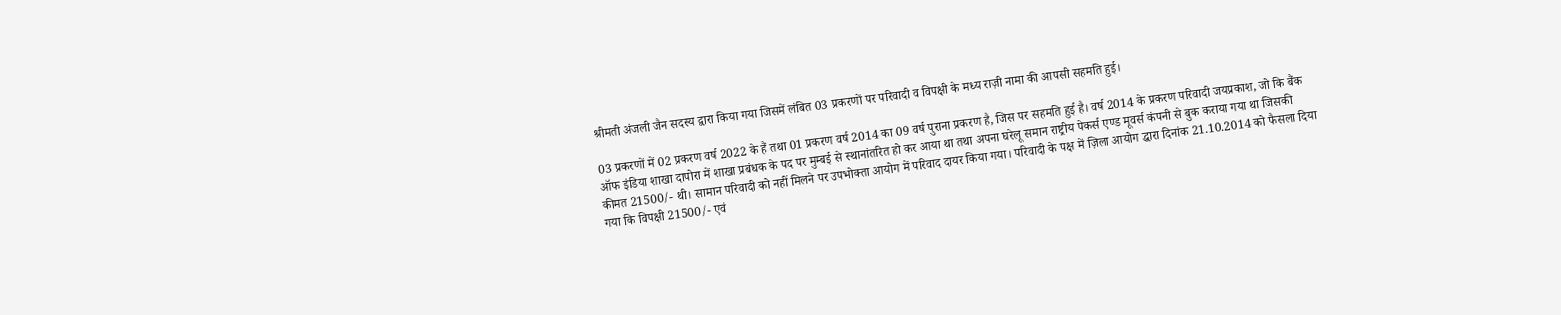श्रीमती अंजली जैन सदस्य द्वारा किया गया जिसमें लंबित 03 प्रकरणों पर परिवादी व विपक्षी के मध्य राज़ी नामा की आपसी सहमति हुई।

03 प्रकरणों में 02 प्रकरण वर्ष 2022 के हैं तथा 01 प्रकरण वर्ष 2014 का 09 वर्ष पुराना प्रकरण है, जिस पर सहमति हुई है। वर्ष 2014 के प्रकरण परिवादी जयप्रकाश, जो कि बैंक ऑफ इंडिया शाखा दापोरा में शाखा प्रबंधक के पद पर मुम्बई से स्थानांतरित हो कर आया था तथा अपना घरेलू समान राष्ट्रीय पेकर्स एण्ड मूवर्स कंपनी से बुक कराया गया था जिसकी कीमत 21500/- थी। सामान परिवादी को नहीं मिलने पर उपभोक्ता आयोग में परिवाद दायर किया गया। परिवादी के पक्ष में ज़िला आयोग द्धारा दिनांक 21.10.2014 को फैसला दिया गया कि विपक्षी 21500/- एवं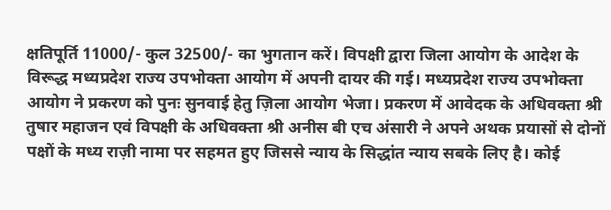क्षतिपूर्ति 11000/- कुल 32500/- का भुगतान करें। विपक्षी द्वारा जिला आयोग के आदेश के विरूद्ध मध्यप्रदेश राज्य उपभोक्ता आयोग में अपनी दायर की गई। मध्यप्रदेश राज्य उपभोक्ता आयोग ने प्रकरण को पुनः सुनवाई हेतु ज़िला आयोग भेजा। प्रकरण में आवेदक के अधिवक्ता श्री तुषार महाजन एवं विपक्षी के अधिवक्ता श्री अनीस बी एच अंसारी ने अपने अथक प्रयासों से दोनों पक्षों के मध्य राज़ी नामा पर सहमत हुए जिससे न्याय के सिद्धांत न्याय सबके लिए है। कोई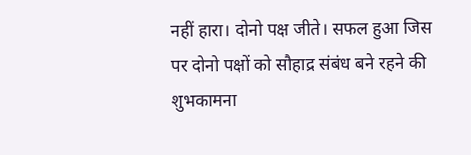नहीं हारा। दोनो पक्ष जीते। सफल हुआ जिस पर दोनो पक्षों को सौहाद्र संबंध बने रहने की शुभकामना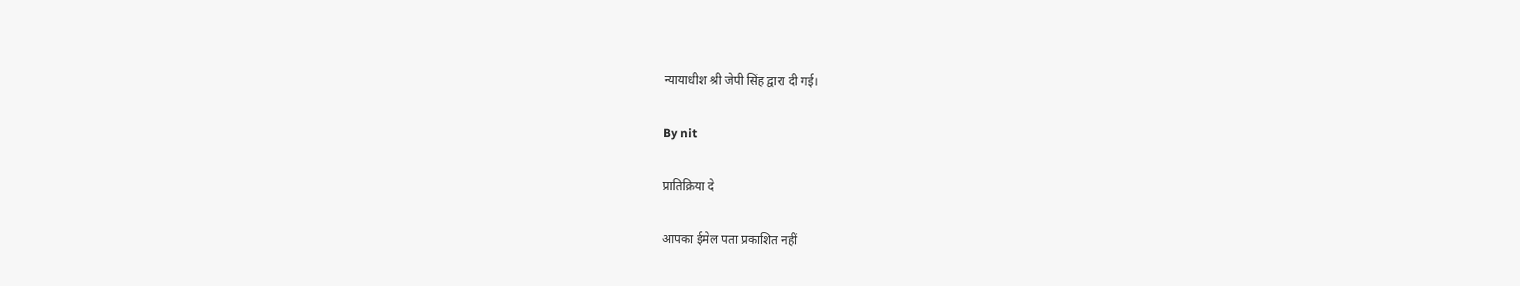न्यायाधीश श्री जेपी सिंह द्वारा दी गई।

By nit

प्रातिक्रिया दे

आपका ईमेल पता प्रकाशित नहीं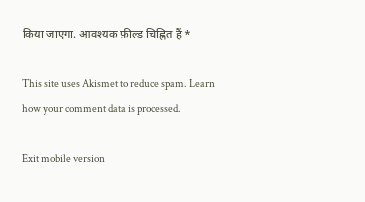किया जाएगा. आवश्यक फ़ील्ड चिह्नित हैं *

This site uses Akismet to reduce spam. Learn how your comment data is processed.

Exit mobile version